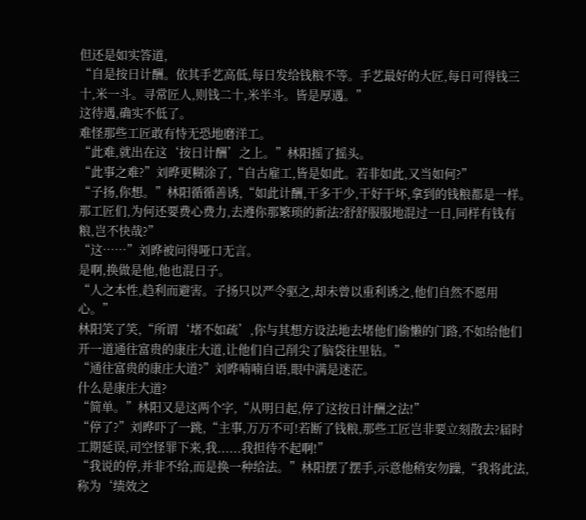但还是如实答道,
“自是按日计酬。依其手艺高低,每日发给钱粮不等。手艺最好的大匠,每日可得钱三十,米一斗。寻常匠人,则钱二十,米半斗。皆是厚遇。”
这待遇,确实不低了。
难怪那些工匠敢有恃无恐地磨洋工。
“此难,就出在这‘按日计酬’之上。”林阳摇了摇头。
“此事之难?”刘晔更糊涂了,“自古雇工,皆是如此。若非如此,又当如何?”
“子扬,你想。”林阳循循善诱,“如此计酬,干多干少,干好干坏,拿到的钱粮都是一样。那工匠们,为何还要费心费力,去遵你那繁琐的新法?舒舒服服地混过一日,同样有钱有粮,岂不快哉?”
“这……”刘晔被问得哑口无言。
是啊,换做是他,他也混日子。
“人之本性,趋利而避害。子扬只以严令驱之,却未曾以重利诱之,他们自然不愿用心。”
林阳笑了笑,“所谓‘堵不如疏’,你与其想方设法地去堵他们偷懒的门路,不如给他们开一道通往富贵的康庄大道,让他们自己削尖了脑袋往里钻。”
“通往富贵的康庄大道?”刘晔喃喃自语,眼中满是迷茫。
什么是康庄大道?
“简单。”林阳又是这两个字,“从明日起,停了这按日计酬之法!”
“停了?”刘晔吓了一跳,“主事,万万不可!若断了钱粮,那些工匠岂非要立刻散去?届时工期延误,司空怪罪下来,我......我担待不起啊!”
“我说的停,并非不给,而是换一种给法。”林阳摆了摆手,示意他稍安勿躁,“我将此法,称为‘绩效之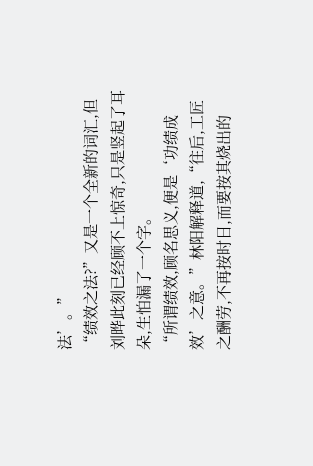法’。”
“绩效之法?”又是一个全新的词汇,但刘晔此刻已经顾不上惊奇,只是竖起了耳朵,生怕漏了一个字。
“所谓绩效,顾名思义,便是‘功绩成效’之意。”林阳解释道,“往后,工匠之酬劳,不再按时日,而要按其烧出的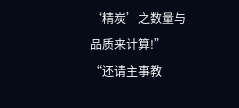‘精炭’之数量与品质来计算!”
“还请主事教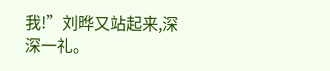我!”刘晔又站起来,深深一礼。